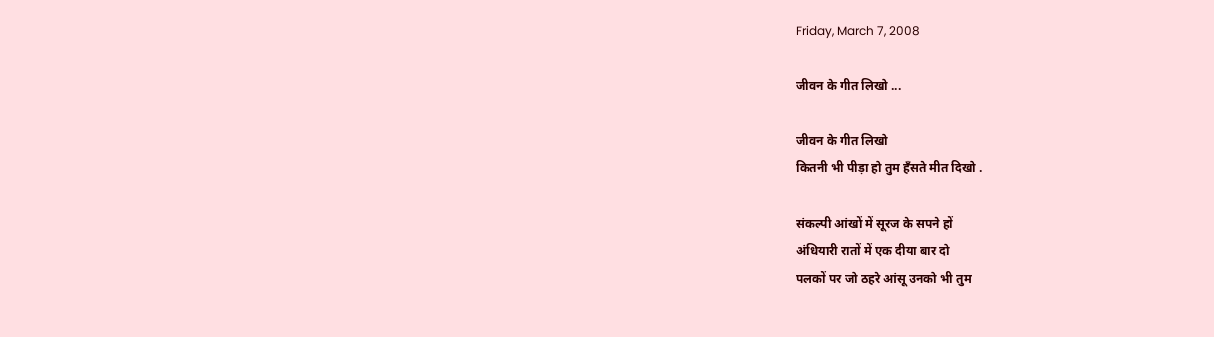Friday, March 7, 2008

जीवन के गीत लिखो ...

जीवन के गीत लिखो
कितनी भी पीड़ा हो तुम हँसते मीत दिखो .

संकल्पी आंखों में सूरज के सपने हों
अंधियारी रातों में एक दीया बार दो
पलकों पर जो ठहरे आंसू उनको भी तुम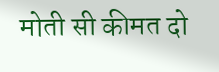मोती सी कीमत दो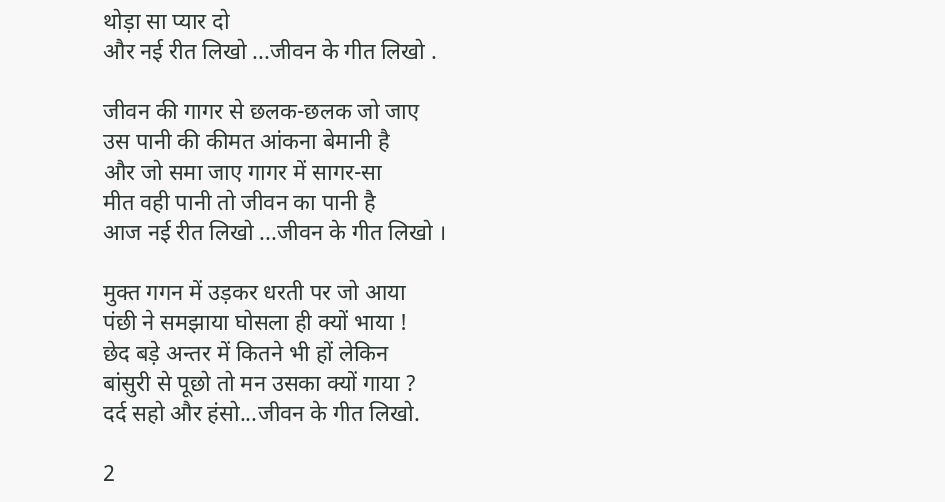थोड़ा सा प्यार दो
और नई रीत लिखो ...जीवन के गीत लिखो .

जीवन की गागर से छलक-छलक जो जाए
उस पानी की कीमत आंकना बेमानी है
और जो समा जाए गागर में सागर-सा
मीत वही पानी तो जीवन का पानी है
आज नई रीत लिखो ...जीवन के गीत लिखो ।

मुक्त गगन में उड़कर धरती पर जो आया
पंछी ने समझाया घोसला ही क्यों भाया !
छेद बड़े अन्तर में कितने भी हों लेकिन
बांसुरी से पूछो तो मन उसका क्यों गाया ?
दर्द सहो और हंसो...जीवन के गीत लिखो.

2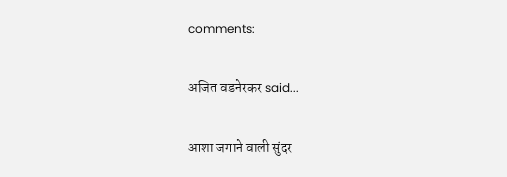comments:

अजित वडनेरकर said...

आशा जगाने वाली सुंदर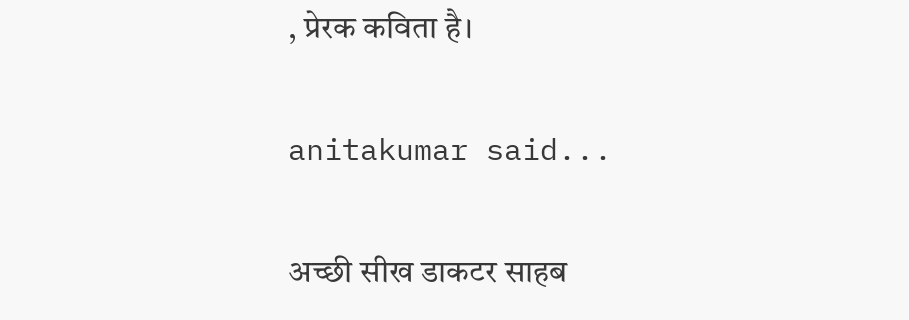, प्रेरक कविता है।

anitakumar said...

अच्छी सीख डाकटर साहब